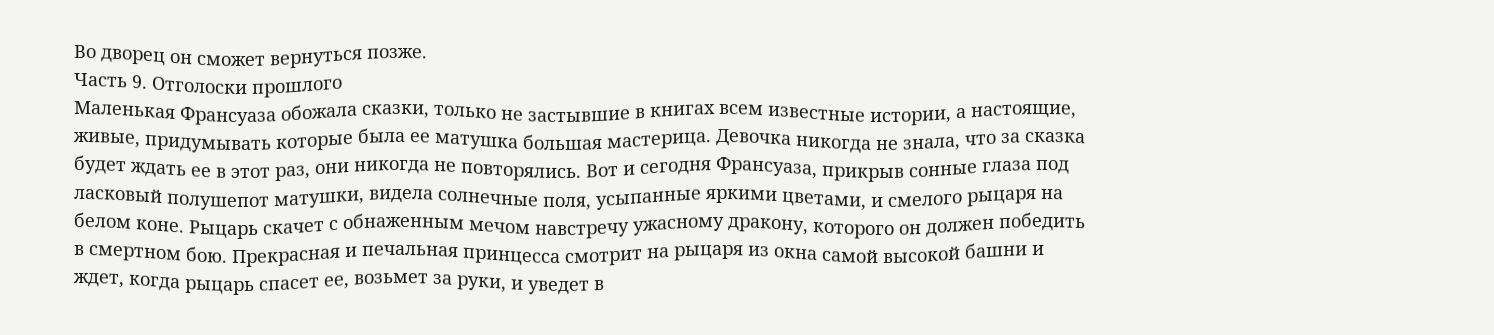Во дворец он сможет вернуться позже.
Часть 9. Отголоски прошлого
Маленькая Франсуаза обожала сказки, только не застывшие в книгах всем известные истории, а настоящие, живые, придумывать которые была ее матушка большая мастерица. Девочка никогда не знала, что за сказка будет ждать ее в этот раз, они никогда не повторялись. Вот и сегодня Франсуаза, прикрыв сонные глаза под ласковый полушепот матушки, видела солнечные поля, усыпанные яркими цветами, и смелого рыцаря на белом коне. Рыцарь скачет с обнаженным мечом навстречу ужасному дракону, которого он должен победить в смертном бою. Прекрасная и печальная принцесса смотрит на рыцаря из окна самой высокой башни и ждет, когда рыцарь спасет ее, возьмет за руки, и уведет в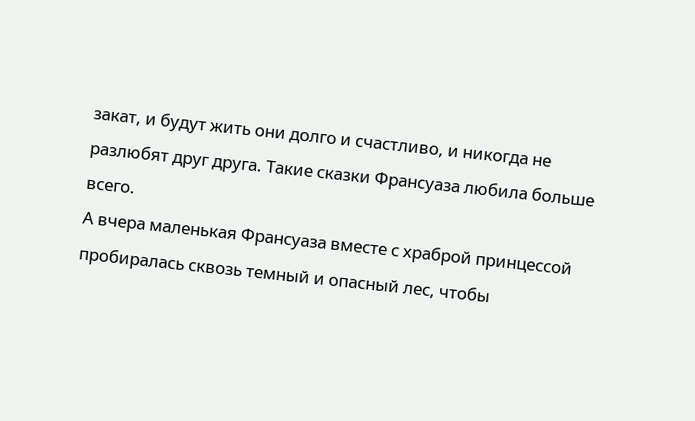закат, и будут жить они долго и счастливо, и никогда не разлюбят друг друга. Такие сказки Франсуаза любила больше всего.
А вчера маленькая Франсуаза вместе с храброй принцессой пробиралась сквозь темный и опасный лес, чтобы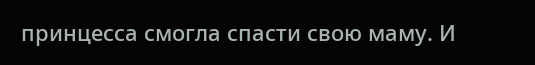принцесса смогла спасти свою маму. И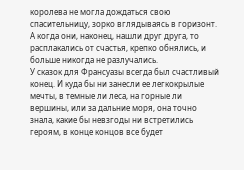королева не могла дождаться свою спасительницу, зорко вглядываясь в горизонт. А когда они, наконец, нашли друг друга, то расплакались от счастья, крепко обнялись, и больше никогда не разлучались.
У сказок для Франсуазы всегда был счастливый конец. И куда бы ни занесли ее легкокрылые мечты, в темные ли леса, на горные ли вершины, или за дальние моря, она точно знала, какие бы невзгоды ни встретились героям, в конце концов все будет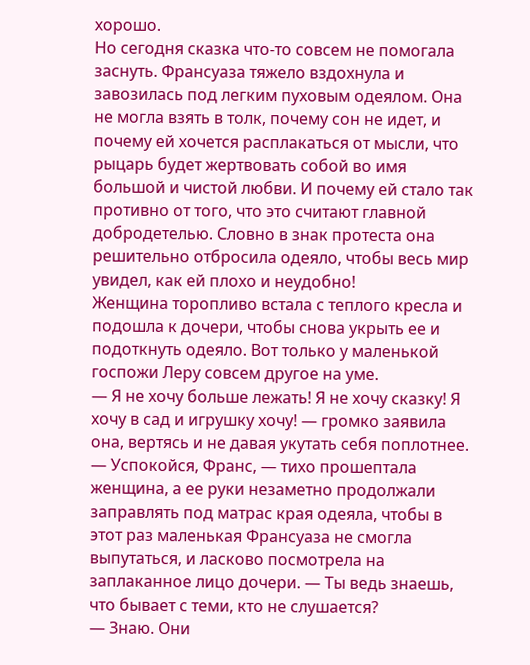хорошо.
Но сегодня сказка что-то совсем не помогала заснуть. Франсуаза тяжело вздохнула и завозилась под легким пуховым одеялом. Она не могла взять в толк, почему сон не идет, и почему ей хочется расплакаться от мысли, что рыцарь будет жертвовать собой во имя большой и чистой любви. И почему ей стало так противно от того, что это считают главной добродетелью. Словно в знак протеста она решительно отбросила одеяло, чтобы весь мир увидел, как ей плохо и неудобно!
Женщина торопливо встала с теплого кресла и подошла к дочери, чтобы снова укрыть ее и подоткнуть одеяло. Вот только у маленькой госпожи Леру совсем другое на уме.
— Я не хочу больше лежать! Я не хочу сказку! Я хочу в сад и игрушку хочу! — громко заявила она, вертясь и не давая укутать себя поплотнее.
— Успокойся, Франс, — тихо прошептала женщина, а ее руки незаметно продолжали заправлять под матрас края одеяла, чтобы в этот раз маленькая Франсуаза не смогла выпутаться, и ласково посмотрела на заплаканное лицо дочери. — Ты ведь знаешь, что бывает с теми, кто не слушается?
— Знаю. Они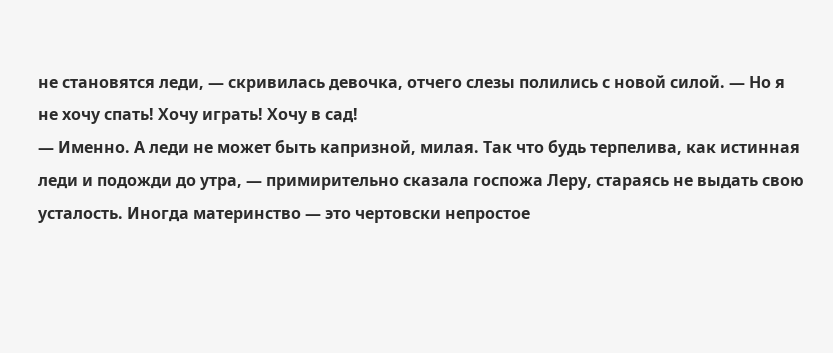не становятся леди, — скривилась девочка, отчего слезы полились с новой силой. — Но я не хочу спать! Хочу играть! Хочу в сад!
— Именно. А леди не может быть капризной, милая. Так что будь терпелива, как истинная леди и подожди до утра, — примирительно сказала госпожа Леру, стараясь не выдать свою усталость. Иногда материнство — это чертовски непростое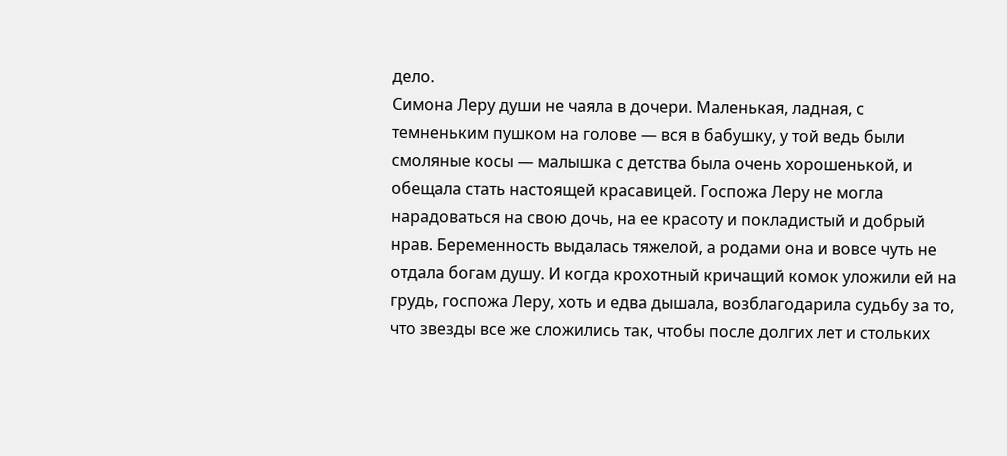дело.
Симона Леру души не чаяла в дочери. Маленькая, ладная, с темненьким пушком на голове — вся в бабушку, у той ведь были смоляные косы — малышка с детства была очень хорошенькой, и обещала стать настоящей красавицей. Госпожа Леру не могла нарадоваться на свою дочь, на ее красоту и покладистый и добрый нрав. Беременность выдалась тяжелой, а родами она и вовсе чуть не отдала богам душу. И когда крохотный кричащий комок уложили ей на грудь, госпожа Леру, хоть и едва дышала, возблагодарила судьбу за то, что звезды все же сложились так, чтобы после долгих лет и стольких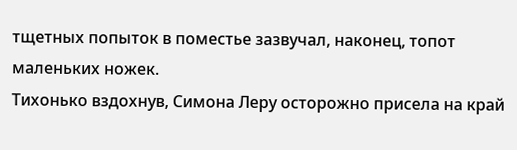тщетных попыток в поместье зазвучал, наконец, топот маленьких ножек.
Тихонько вздохнув, Симона Леру осторожно присела на край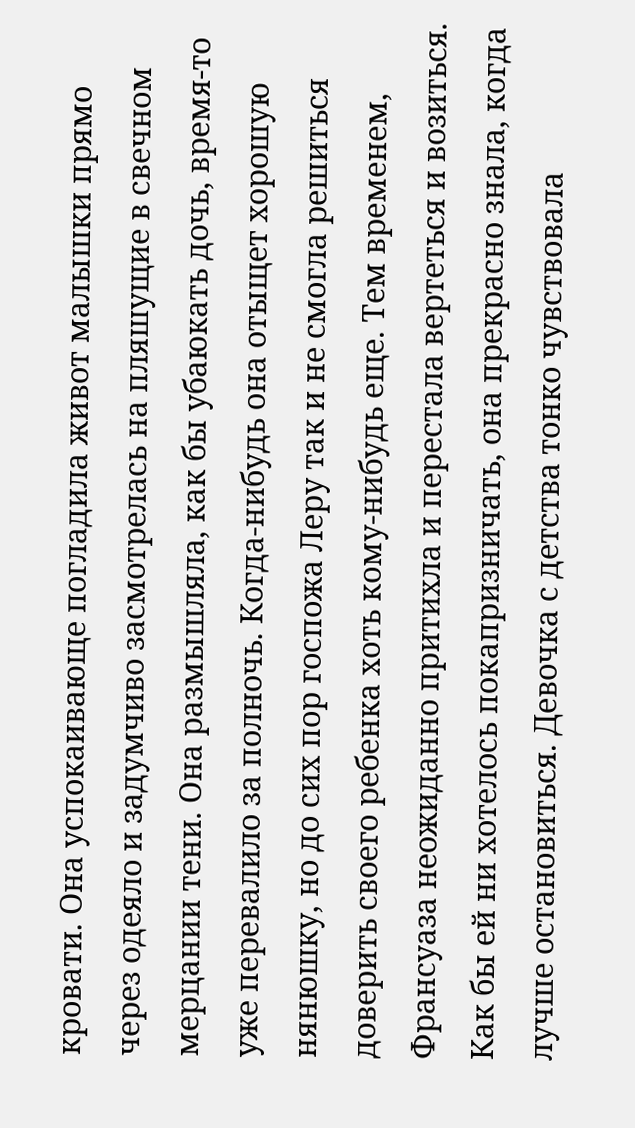кровати. Она успокаивающе погладила живот малышки прямо через одеяло и задумчиво засмотрелась на пляшущие в свечном мерцании тени. Она размышляла, как бы убаюкать дочь, время-то уже перевалило за полночь. Когда-нибудь она отыщет хорошую нянюшку, но до сих пор госпожа Леру так и не смогла решиться доверить своего ребенка хоть кому-нибудь еще. Тем временем, Франсуаза неожиданно притихла и перестала вертеться и возиться. Как бы ей ни хотелось покапризничать, она прекрасно знала, когда лучше остановиться. Девочка с детства тонко чувствовала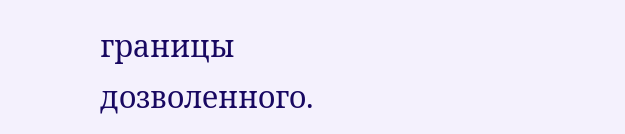границы дозволенного.